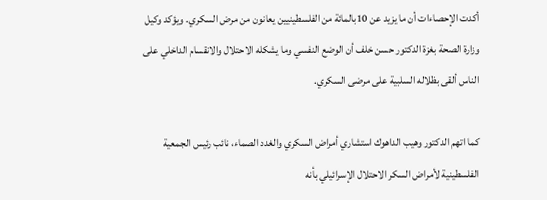أكدت الإحصاءات أن ما يزيد عن 10بالمائة من الفلسطينيين يعانون من مرض السكري. ويؤكد وكيل وزارة الصحة بغزة الدكتور حسن خلف أن الوضع النفسي وما يشكله الاحتلال والانقسام الداخلي على الناس ألقى بظلاله السلبية على مرضى السكري.

كما اتهم الدكتور وهيب الداهوك استشاري أمراض السكري والغدد الصماء، نائب رئيس الجمعية الفلسطينية لأمراض السكر الاحتلال الإسرائيلي بأنه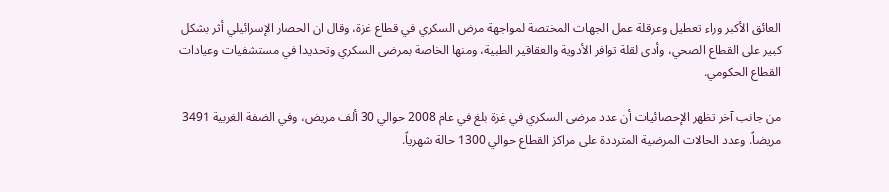العائق الأكبر وراء تعطيل وعرقلة عمل الجهات المختصة لمواجهة مرض السكري في قطاع غزة، وقال ان الحصار الإسرائيلي أثر بشكل كبير على القطاع الصحي، وأدى لقلة توافر الأدوية والعقاقير الطبية، ومنها الخاصة بمرضى السكري وتحديدا في مستشفيات وعيادات القطاع الحكومي.

من جانب آخر تظهر الإحصائيات أن عدد مرضى السكري في غزة بلغ في عام 2008 حوالي 30 ألف مريض، وفي الضفة الغربية 3491 مريضاً. وعدد الحالات المرضية المترددة على مراكز القطاع حوالي 1300 حالة شهرياً.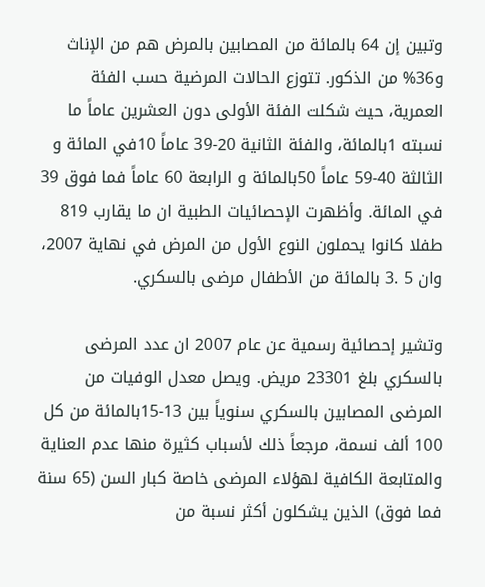وتبين إن 64 بالمائة من المصابين بالمرض هم من الإناث و36% من الذكور. تتوزع الحالات المرضية حسب الفئة العمرية، حيث شكلت الفئة الأولى دون العشرين عاماً ما نسبته 1بالمائة، والفئة الثانية 20-39 عاماً 10في المائة و الثالثة 40-59 عاماً 50بالمائة و الرابعة 60 عاماً فما فوق 39 في المائة. وأظهرت الإحصائيات الطبية ان ما يقارب 819 طفلا كانوا يحملون النوع الأول من المرض في نهاية 2007، وان 5 .3 بالمائة من الأطفال مرضى بالسكري.

وتشير إحصائية رسمية عن عام 2007 ان عدد المرضى بالسكري بلغ 23301 مريض. ويصل معدل الوفيات من المرضى المصابين بالسكري سنوياً بين 13-15بالمائة من كل 100 ألف نسمة، مرجعاً ذلك لأسباب كثيرة منها عدم العناية والمتابعة الكافية لهؤلاء المرضى خاصة كبار السن (65 سنة فما فوق) الذين يشكلون أكثر نسبة من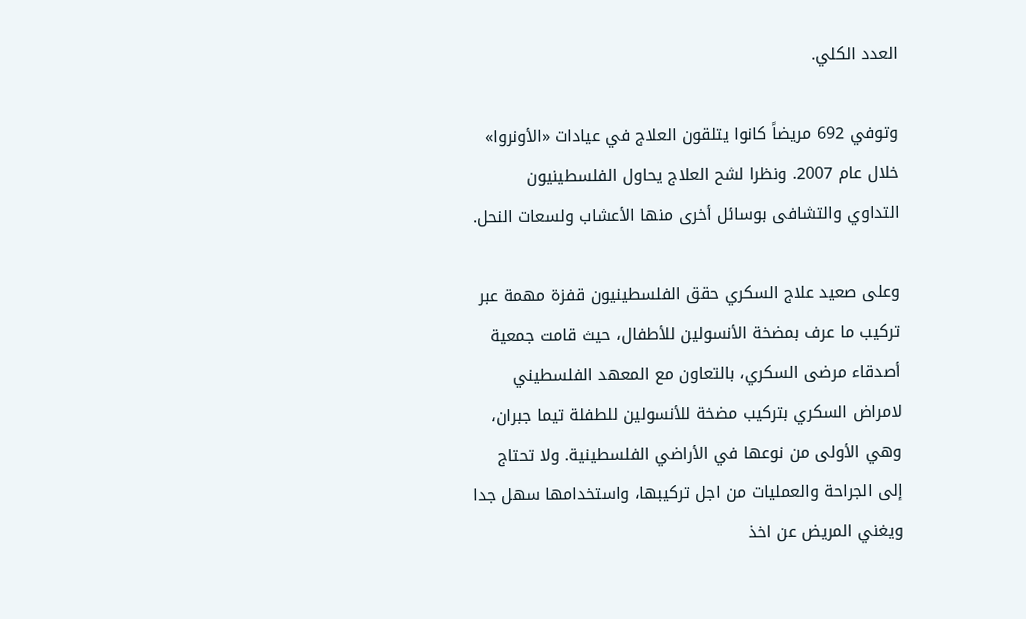العدد الكلي.

وتوفي 692 مريضاً كانوا يتلقون العلاج في عيادات «الأونروا» خلال عام 2007. ونظرا لشح العلاج يحاول الفلسطينيون التداوي والتشافى بوسائل أخرى منها الأعشاب ولسعات النحل.

وعلى صعيد علاج السكري حقق الفلسطينيون قفزة مهمة عبر تركيب ما عرف بمضخة الأنسولين للأطفال، حيث قامت جمعية أصدقاء مرضى السكري، بالتعاون مع المعهد الفلسطيني لامراض السكري بتركيب مضخة للأنسولين للطفلة تيما جبران، وهي الأولى من نوعها في الأراضي الفلسطينية. ولا تحتاج إلى الجراحة والعمليات من اجل تركيبها، واستخدامها سهل جدا ويغني المريض عن اخذ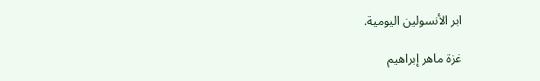ابر الأنسولين اليومية.

غزة ماهر إبراهيم